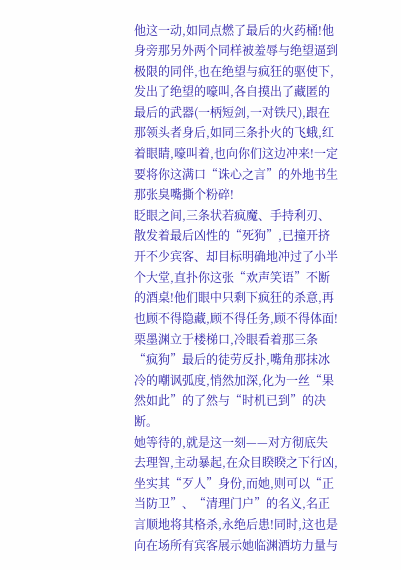他这一动,如同点燃了最后的火药桶!他身旁那另外两个同样被羞辱与绝望逼到极限的同伴,也在绝望与疯狂的驱使下,发出了绝望的嚎叫,各自摸出了藏匿的最后的武器(一柄短剑,一对铁尺),跟在那领头者身后,如同三条扑火的飞蛾,红着眼睛,嚎叫着,也向你们这边冲来!一定要将你这满口“诛心之言”的外地书生那张臭嘴撕个粉碎!
眨眼之间,三条状若疯魔、手持利刃、散发着最后凶性的“死狗”,已撞开挤开不少宾客、却目标明确地冲过了小半个大堂,直扑你这张“欢声笑语”不断的酒桌!他们眼中只剩下疯狂的杀意,再也顾不得隐藏,顾不得任务,顾不得体面!
栗墨渊立于楼梯口,冷眼看着那三条“疯狗”最后的徒劳反扑,嘴角那抹冰冷的嘲讽弧度,悄然加深,化为一丝“果然如此”的了然与“时机已到”的决断。
她等待的,就是这一刻——对方彻底失去理智,主动暴起,在众目睽睽之下行凶,坐实其“歹人”身份,而她,则可以“正当防卫”、“清理门户”的名义,名正言顺地将其格杀,永绝后患!同时,这也是向在场所有宾客展示她临渊酒坊力量与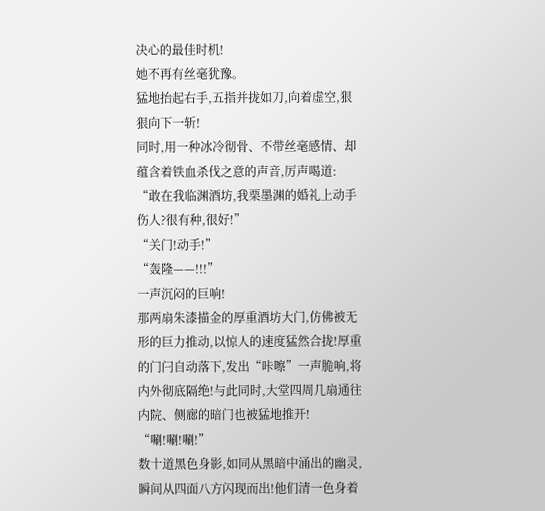决心的最佳时机!
她不再有丝毫犹豫。
猛地抬起右手,五指并拢如刀,向着虚空,狠狠向下一斩!
同时,用一种冰冷彻骨、不带丝毫感情、却蕴含着铁血杀伐之意的声音,厉声喝道:
“敢在我临渊酒坊,我栗墨渊的婚礼上动手伤人?很有种,很好!”
“关门!动手!”
“轰隆——!!!”
一声沉闷的巨响!
那两扇朱漆描金的厚重酒坊大门,仿佛被无形的巨力推动,以惊人的速度猛然合拢!厚重的门闩自动落下,发出“咔嚓”一声脆响,将内外彻底隔绝!与此同时,大堂四周几扇通往内院、侧廊的暗门也被猛地推开!
“唰!唰!唰!”
数十道黑色身影,如同从黑暗中涌出的幽灵,瞬间从四面八方闪现而出!他们清一色身着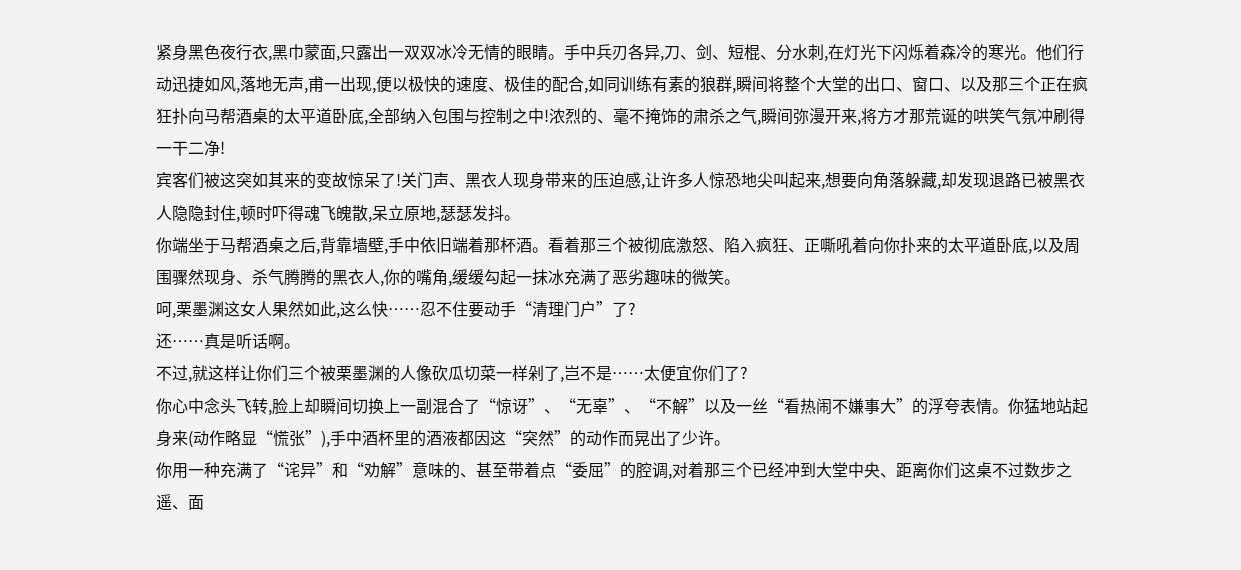紧身黑色夜行衣,黑巾蒙面,只露出一双双冰冷无情的眼睛。手中兵刃各异,刀、剑、短棍、分水刺,在灯光下闪烁着森冷的寒光。他们行动迅捷如风,落地无声,甫一出现,便以极快的速度、极佳的配合,如同训练有素的狼群,瞬间将整个大堂的出口、窗口、以及那三个正在疯狂扑向马帮酒桌的太平道卧底,全部纳入包围与控制之中!浓烈的、毫不掩饰的肃杀之气,瞬间弥漫开来,将方才那荒诞的哄笑气氛冲刷得一干二净!
宾客们被这突如其来的变故惊呆了!关门声、黑衣人现身带来的压迫感,让许多人惊恐地尖叫起来,想要向角落躲藏,却发现退路已被黑衣人隐隐封住,顿时吓得魂飞魄散,呆立原地,瑟瑟发抖。
你端坐于马帮酒桌之后,背靠墙壁,手中依旧端着那杯酒。看着那三个被彻底激怒、陷入疯狂、正嘶吼着向你扑来的太平道卧底,以及周围骤然现身、杀气腾腾的黑衣人,你的嘴角,缓缓勾起一抹冰充满了恶劣趣味的微笑。
呵,栗墨渊这女人果然如此,这么快……忍不住要动手“清理门户”了?
还……真是听话啊。
不过,就这样让你们三个被栗墨渊的人像砍瓜切菜一样剁了,岂不是……太便宜你们了?
你心中念头飞转,脸上却瞬间切换上一副混合了“惊讶”、“无辜”、“不解”以及一丝“看热闹不嫌事大”的浮夸表情。你猛地站起身来(动作略显“慌张”),手中酒杯里的酒液都因这“突然”的动作而晃出了少许。
你用一种充满了“诧异”和“劝解”意味的、甚至带着点“委屈”的腔调,对着那三个已经冲到大堂中央、距离你们这桌不过数步之遥、面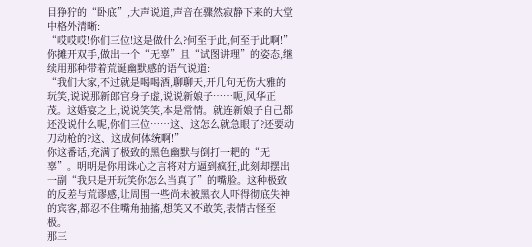目狰狞的“卧底”,大声说道,声音在骤然寂静下来的大堂中格外清晰:
“哎哎哎!你们三位!这是做什么?何至于此,何至于此啊!”
你摊开双手,做出一个“无辜”且“试图讲理”的姿态,继续用那种带着荒诞幽默感的语气说道:
“我们大家,不过就是喝喝酒,聊聊天,开几句无伤大雅的玩笑,说说那新郎官身子虚,说说新娘子……呃,风华正茂。这婚宴之上,说说笑笑,本是常情。就连新娘子自己都还没说什么呢,你们三位……这、这怎么就急眼了?还要动刀动枪的?这、这成何体统啊!”
你这番话,充满了极致的黑色幽默与倒打一耙的“无辜”。明明是你用诛心之言将对方逼到疯狂,此刻却摆出一副“我只是开玩笑你怎么当真了”的嘴脸。这种极致的反差与荒谬感,让周围一些尚未被黑衣人吓得彻底失神的宾客,都忍不住嘴角抽搐,想笑又不敢笑,表情古怪至极。
那三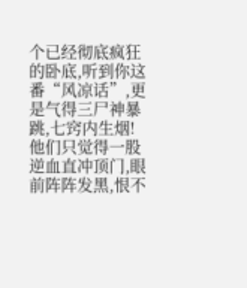个已经彻底疯狂的卧底,听到你这番“风凉话”,更是气得三尸神暴跳,七窍内生烟!他们只觉得一股逆血直冲顶门,眼前阵阵发黑,恨不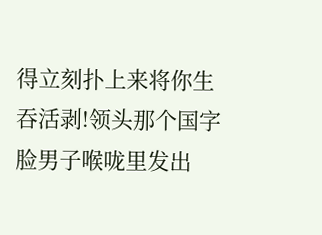得立刻扑上来将你生吞活剥!领头那个国字脸男子喉咙里发出